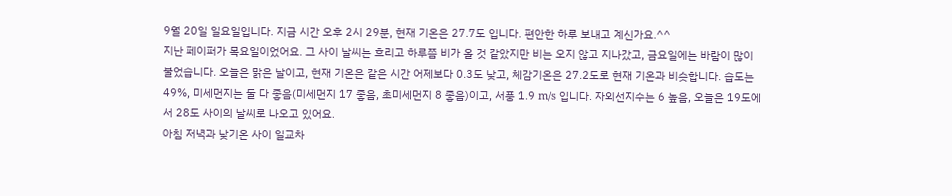9월 20일 일요일입니다. 지금 시간 오후 2시 29분, 현재 기온은 27.7도 입니다. 편안한 하루 보내고 계신가요.^^
지난 페이퍼가 목요일이었어요. 그 사이 날씨는 흐리고 하루쯤 비가 올 것 같았지만 비는 오지 않고 지나갔고, 금요일에는 바람이 많이 불었습니다. 오늘은 맑은 날이고, 현재 기온은 같은 시간 어제보다 0.3도 낮고, 체감기온은 27.2도로 현재 기온과 비슷합니다. 습도는 49%, 미세먼지는 둘 다 좋음(미세먼지 17 좋음, 초미세먼지 8 좋음)이고, 서풍 1.9 m/s 입니다. 자외선지수는 6 높음, 오늘은 19도에서 28도 사이의 날씨로 나오고 있어요.
아침 저녁과 낮기온 사이 일교차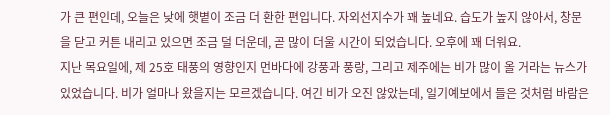가 큰 편인데, 오늘은 낮에 햇볕이 조금 더 환한 편입니다. 자외선지수가 꽤 높네요. 습도가 높지 않아서, 창문을 닫고 커튼 내리고 있으면 조금 덜 더운데, 곧 많이 더울 시간이 되었습니다. 오후에 꽤 더워요.
지난 목요일에, 제 25호 태풍의 영향인지 먼바다에 강풍과 풍랑, 그리고 제주에는 비가 많이 올 거라는 뉴스가 있었습니다. 비가 얼마나 왔을지는 모르겠습니다. 여긴 비가 오진 않았는데, 일기예보에서 들은 것처럼 바람은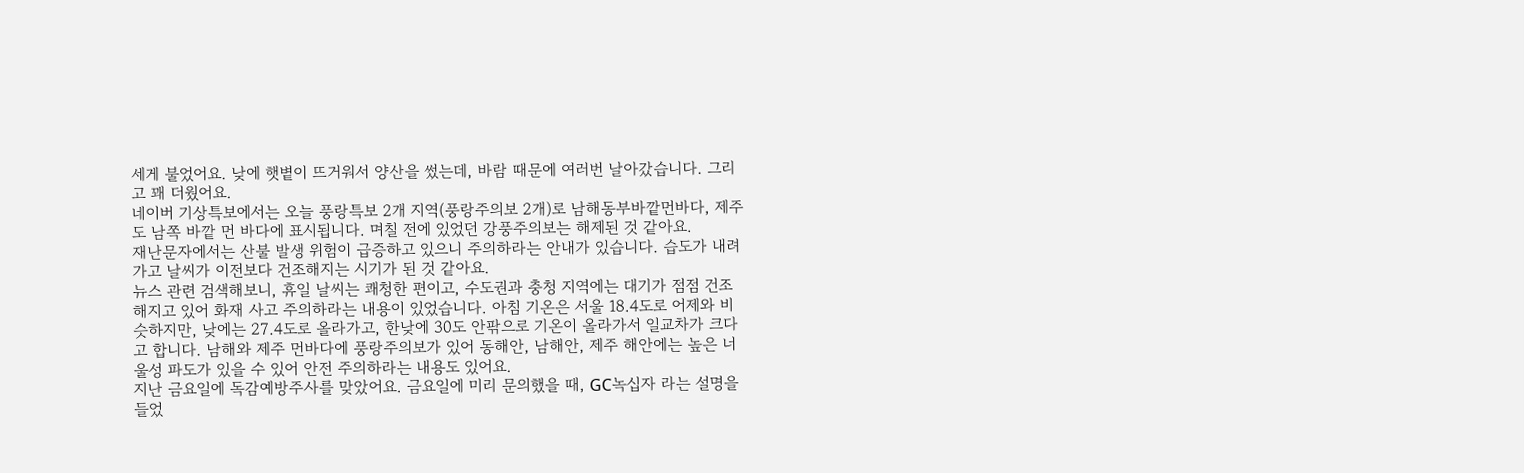세게 불었어요. 낮에 햇볕이 뜨거워서 양산을 썼는데, 바람 때문에 여러번 날아갔습니다. 그리고 꽤 더웠어요.
네이버 기상특보에서는 오늘 풍랑특보 2개 지역(풍랑주의보 2개)로 남해동부바깥먼바다, 제주도 남쪽 바깥 먼 바다에 표시됩니다. 며칠 전에 있었던 강풍주의보는 해제된 것 같아요.
재난문자에서는 산불 발생 위험이 급증하고 있으니 주의하라는 안내가 있습니다. 습도가 내려가고 날씨가 이전보다 건조해지는 시기가 된 것 같아요.
뉴스 관련 검색해보니, 휴일 날씨는 쾌청한 편이고, 수도권과 충청 지역에는 대기가 점점 건조해지고 있어 화재 사고 주의하라는 내용이 있었습니다. 아침 기온은 서울 18.4도로 어제와 비슷하지만, 낮에는 27.4도로 올라가고, 한낮에 30도 안팎으로 기온이 올라가서 일교차가 크다고 합니다. 남해와 제주 먼바다에 풍랑주의보가 있어 동해안, 남해안, 제주 해안에는 높은 너울성 파도가 있을 수 있어 안전 주의하라는 내용도 있어요.
지난 금요일에 독감예방주사를 맞았어요. 금요일에 미리 문의했을 때, GC녹십자 라는 설명을 들었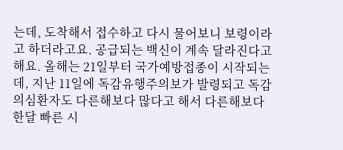는데, 도착해서 접수하고 다시 물어보니 보령이라고 하더라고요. 공급되는 백신이 계속 달라진다고 해요. 올해는 21일부터 국가예방접종이 시작되는데, 지난 11일에 독감유행주의보가 발령되고 독감의심환자도 다른해보다 많다고 해서 다른해보다 한달 빠른 시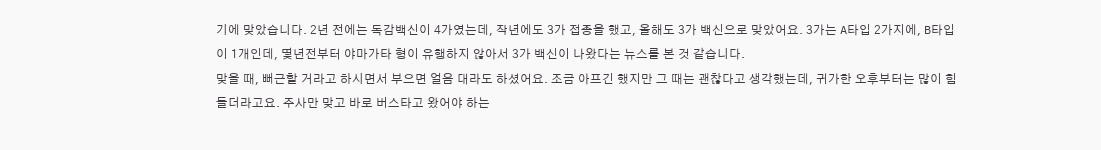기에 맞았습니다. 2년 전에는 독감백신이 4가였는데, 작년에도 3가 접종을 했고, 올해도 3가 백신으로 맞았어요. 3가는 A타입 2가지에, B타입이 1개인데, 몇년전부터 야마가타 형이 유행하지 않아서 3가 백신이 나왔다는 뉴스를 본 것 같습니다.
맞을 때, 뻐근할 거라고 하시면서 부으면 얼음 대라도 하셨어요. 조금 아프긴 했지만 그 때는 괜찮다고 생각했는데, 귀가한 오후부터는 많이 힘들더라고요. 주사만 맞고 바로 버스타고 왔어야 하는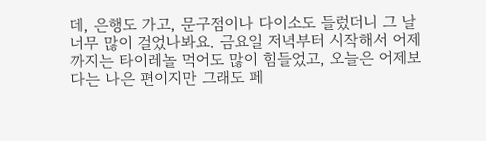데, 은행도 가고, 문구점이나 다이소도 들렀더니 그 날 너무 많이 걸었나봐요. 금요일 저녁부터 시작해서 어제까지는 타이레놀 먹어도 많이 힘들었고, 오늘은 어제보다는 나은 편이지만 그래도 페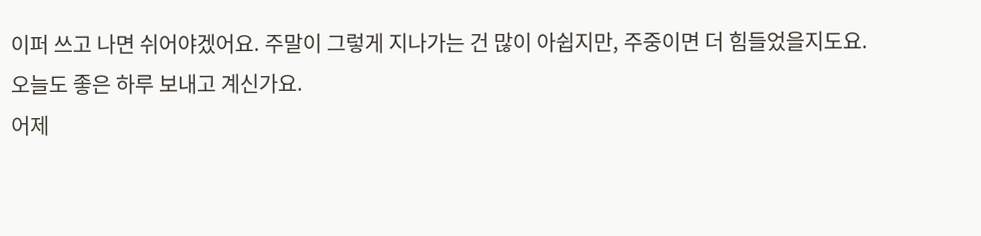이퍼 쓰고 나면 쉬어야겠어요. 주말이 그렇게 지나가는 건 많이 아쉽지만, 주중이면 더 힘들었을지도요.
오늘도 좋은 하루 보내고 계신가요.
어제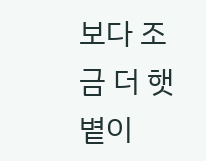보다 조금 더 햇볕이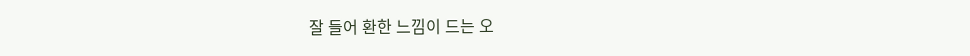잘 들어 환한 느낌이 드는 오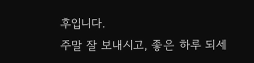후입니다.
주말 잘 보내시고, 좋은 하루 되세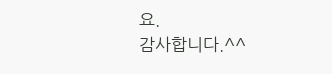요.
감사합니다.^^